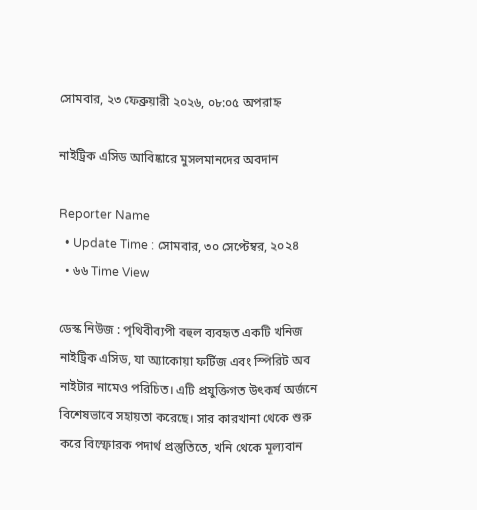সোমবার, ২৩ ফেব্রুয়ারী ২০২৬, ০৮:০৫ অপরাহ্ন

নাইট্রিক এসিড আবিষ্কারে মুসলমানদের অবদান

Reporter Name
  • Update Time : সোমবার, ৩০ সেপ্টেম্বর, ২০২৪
  • ৬৬ Time View

ডেস্ক নিউজ : পৃথিবীব্যপী বহুল ব্যবহৃত একটি খনিজ নাইট্রিক এসিড, যা অ্যাকোয়া ফর্টিজ এবং স্পিরিট অব নাইটার নামেও পরিচিত। এটি প্রযুক্তিগত উৎকর্ষ অর্জনে বিশেষভাবে সহায়তা করেছে। সার কারখানা থেকে শুরু করে বিস্ফোরক পদার্থ প্রস্তুতিতে, খনি থেকে মূল্যবান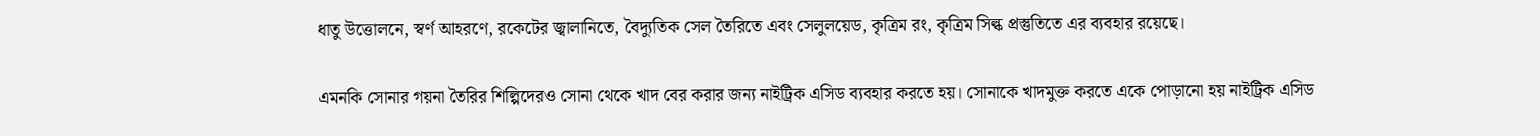ধাতু উত্তোলনে, স্বর্ণ আহরণে, রকেটের জ্বালানিতে, বৈদ্যুতিক সেল তৈরিতে এবং সেলুলয়েড, কৃত্রিম রং, কৃত্রিম সিল্ক প্রস্তুতিতে এর ব্যবহার রয়েছে।

এমনকি সোনার গয়না তৈরির শিল্পিদেরও সোনা থেকে খাদ বের করার জন্য নাইট্রিক এসিড ব্যবহার করতে হয়। সোনাকে খাদমুক্ত করতে একে পোড়ানো হয় নাইট্রিক এসিড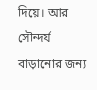দিয়ে। আর সৌন্দর্য বাড়ানোর জন্য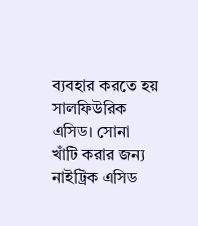ব্যবহার করতে হয় সালফিউরিক এসিড। সোনা খাঁটি করার জন্য নাইট্রিক এসিড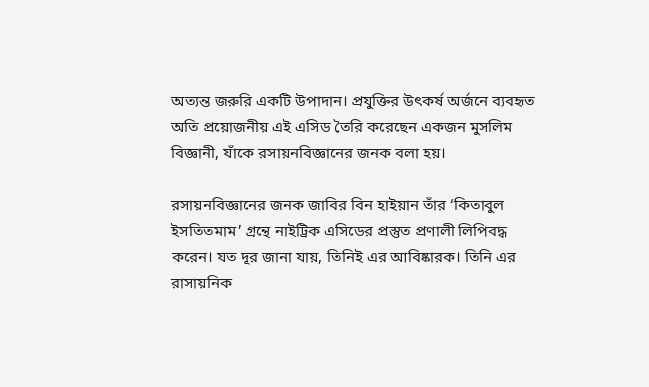অত্যন্ত জরুরি একটি উপাদান। প্রযুক্তির উৎকর্ষ অর্জনে ব্যবহৃত অতি প্রয়োজনীয় এই এসিড তৈরি করেছেন একজন মুসলিম বিজ্ঞানী, যাঁকে রসায়নবিজ্ঞানের জনক বলা হয়।

রসায়নবিজ্ঞানের জনক জাবির বিন হাইয়ান তাঁর ‘কিতাবুল ইসতিতমাম’ গ্রন্থে নাইট্রিক এসিডের প্রস্তুত প্রণালী লিপিবদ্ধ করেন। যত দূর জানা যায়, তিনিই এর আবিষ্কারক। তিনি এর রাসায়নিক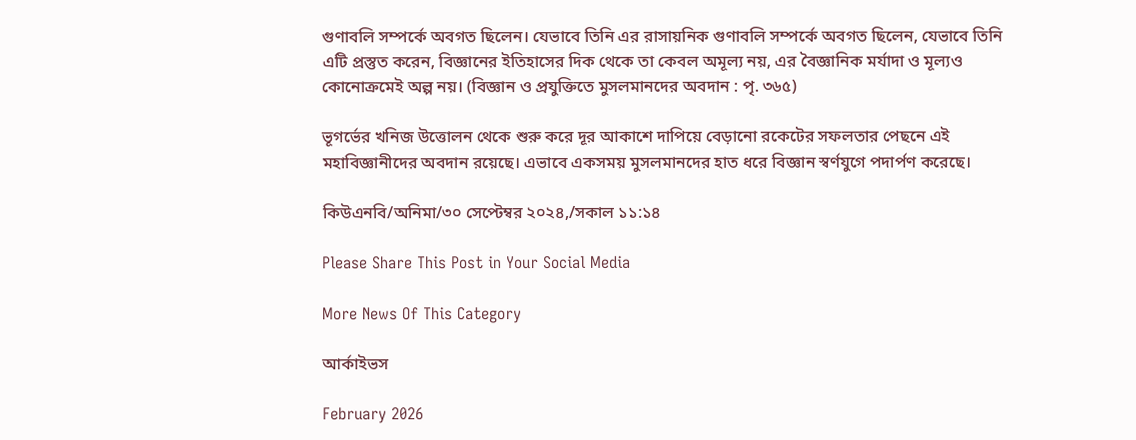গুণাবলি সম্পর্কে অবগত ছিলেন। যেভাবে তিনি এর রাসায়নিক গুণাবলি সম্পর্কে অবগত ছিলেন, যেভাবে তিনি এটি প্রস্তুত করেন, বিজ্ঞানের ইতিহাসের দিক থেকে তা কেবল অমূল্য নয়, এর বৈজ্ঞানিক মর্যাদা ও মূল্যও কোনোক্রমেই অল্প নয়। (বিজ্ঞান ও প্রযুক্তিতে মুসলমানদের অবদান : পৃ. ৩৬৫)

ভূগর্ভের খনিজ উত্তোলন থেকে শুরু করে দূর আকাশে দাপিয়ে বেড়ানো রকেটের সফলতার পেছনে এই মহাবিজ্ঞানীদের অবদান রয়েছে। এভাবে একসময় মুসলমানদের হাত ধরে বিজ্ঞান স্বর্ণযুগে পদার্পণ করেছে।

কিউএনবি/অনিমা/৩০ সেপ্টেম্বর ২০২৪,/সকাল ১১:১৪

Please Share This Post in Your Social Media

More News Of This Category

আর্কাইভস

February 2026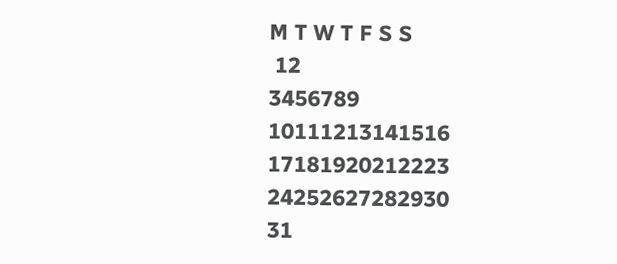M T W T F S S
 12
3456789
10111213141516
17181920212223
24252627282930
31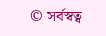© সর্বস্বত্ব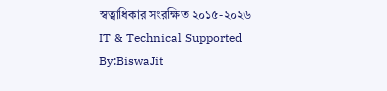স্বত্বাধিকার সংরক্ষিত ২০১৫-২০২৬
IT & Technical Supported By:BiswaJit